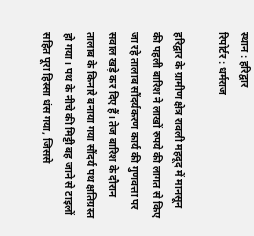स्थान : हरिद्वार
रिपोर्टर : धर्मराज

हरिद्वार के ग्रामीण क्षेत्र रावली महदूद में मानसून की पहली बारिश ने लाखों रुपये की लागत से किए जा रहे तालाब सौंदर्यकरण कार्य की गुणवत्ता पर सवाल खड़े कर दिए हैं। तेज बारिश के दौरान तालाब के किनारे बनाया गया सौंदर्य पथ क्षतिग्रस्त हो गया। पथ के नीचे की मिट्टी बह जाने से टाइलों सहित पूरा हिस्सा धंस गया, जिससे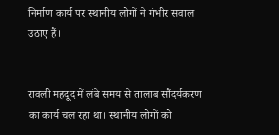निर्माण कार्य पर स्थानीय लोगों ने गंभीर सवाल उठाए हैं।


रावली महदूद में लंबे समय से तालाब सौंदर्यकरण का कार्य चल रहा था। स्थानीय लोगों को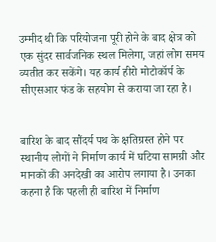उम्मीद थी कि परियोजना पूरी होने के बाद क्षेत्र को एक सुंदर सार्वजनिक स्थल मिलेगा, जहां लोग समय व्यतीत कर सकेंगे। यह कार्य हीरो मोटोकॉर्प के सीएसआर फंड के सहयोग से कराया जा रहा है।


बारिश के बाद सौंदर्य पथ के क्षतिग्रस्त होने पर स्थानीय लोगों ने निर्माण कार्य में घटिया सामग्री और मानकों की अनदेखी का आरोप लगाया है। उनका कहना है कि पहली ही बारिश में निर्माण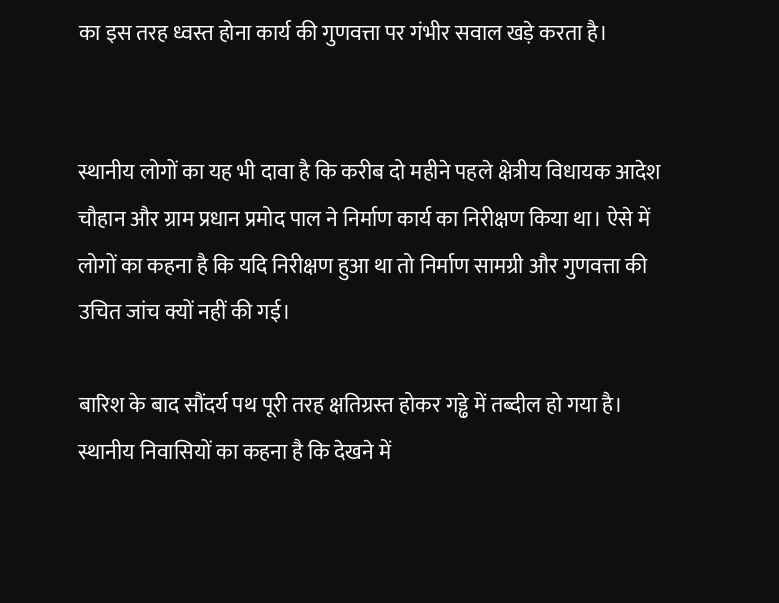का इस तरह ध्वस्त होना कार्य की गुणवत्ता पर गंभीर सवाल खड़े करता है।


स्थानीय लोगों का यह भी दावा है कि करीब दो महीने पहले क्षेत्रीय विधायक आदेश चौहान और ग्राम प्रधान प्रमोद पाल ने निर्माण कार्य का निरीक्षण किया था। ऐसे में लोगों का कहना है कि यदि निरीक्षण हुआ था तो निर्माण सामग्री और गुणवत्ता की उचित जांच क्यों नहीं की गई।

बारिश के बाद सौंदर्य पथ पूरी तरह क्षतिग्रस्त होकर गड्ढे में तब्दील हो गया है। स्थानीय निवासियों का कहना है कि देखने में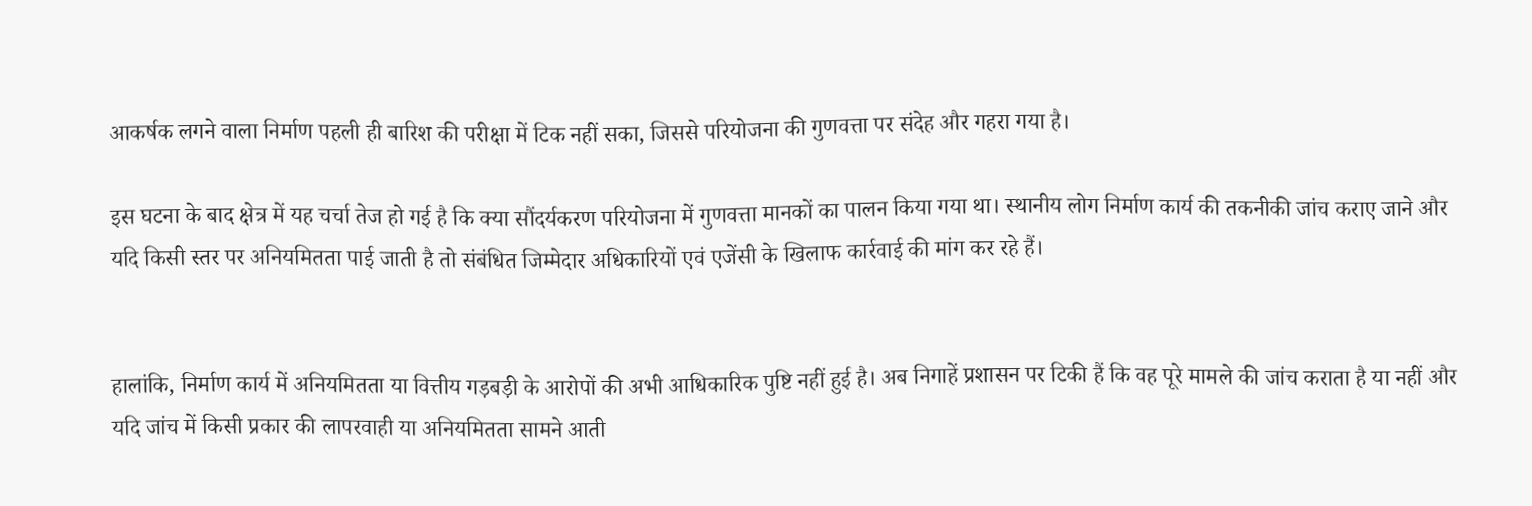आकर्षक लगने वाला निर्माण पहली ही बारिश की परीक्षा में टिक नहीं सका, जिससे परियोजना की गुणवत्ता पर संदेह और गहरा गया है।

इस घटना के बाद क्षेत्र में यह चर्चा तेज हो गई है कि क्या सौंदर्यकरण परियोजना में गुणवत्ता मानकों का पालन किया गया था। स्थानीय लोग निर्माण कार्य की तकनीकी जांच कराए जाने और यदि किसी स्तर पर अनियमितता पाई जाती है तो संबंधित जिम्मेदार अधिकारियों एवं एजेंसी के खिलाफ कार्रवाई की मांग कर रहे हैं।


हालांकि, निर्माण कार्य में अनियमितता या वित्तीय गड़बड़ी के आरोपों की अभी आधिकारिक पुष्टि नहीं हुई है। अब निगाहें प्रशासन पर टिकी हैं कि वह पूरे मामले की जांच कराता है या नहीं और यदि जांच में किसी प्रकार की लापरवाही या अनियमितता सामने आती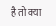है तो क्या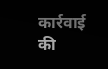कार्रवाई की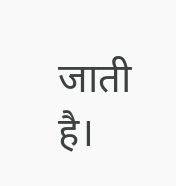जाती है।